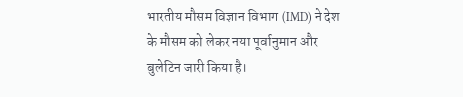भारतीय मौसम विज्ञान विभाग (IMD) ने देश के मौसम को लेकर नया पूर्वानुमान और बुलेटिन जारी किया है।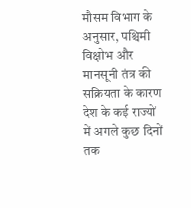मौसम विभाग के अनुसार, पश्चिमी विक्षोभ और मानसूनी तंत्र की सक्रियता के कारण देश के कई राज्यों में अगले कुछ दिनों तक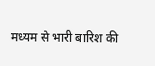मध्यम से भारी बारिश की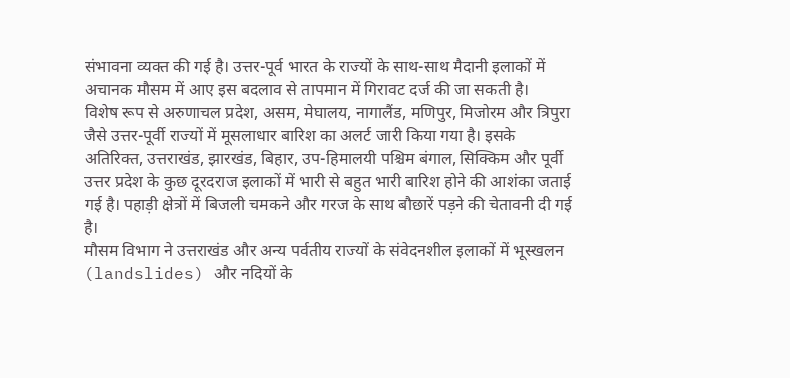संभावना व्यक्त की गई है। उत्तर-पूर्व भारत के राज्यों के साथ-साथ मैदानी इलाकों में अचानक मौसम में आए इस बदलाव से तापमान में गिरावट दर्ज की जा सकती है।
विशेष रूप से अरुणाचल प्रदेश, असम, मेघालय, नागालैंड, मणिपुर, मिजोरम और त्रिपुरा जैसे उत्तर-पूर्वी राज्यों में मूसलाधार बारिश का अलर्ट जारी किया गया है। इसके अतिरिक्त, उत्तराखंड, झारखंड, बिहार, उप-हिमालयी पश्चिम बंगाल, सिक्किम और पूर्वी उत्तर प्रदेश के कुछ दूरदराज इलाकों में भारी से बहुत भारी बारिश होने की आशंका जताई गई है। पहाड़ी क्षेत्रों में बिजली चमकने और गरज के साथ बौछारें पड़ने की चेतावनी दी गई है।
मौसम विभाग ने उत्तराखंड और अन्य पर्वतीय राज्यों के संवेदनशील इलाकों में भूस्खलन (landslides) और नदियों के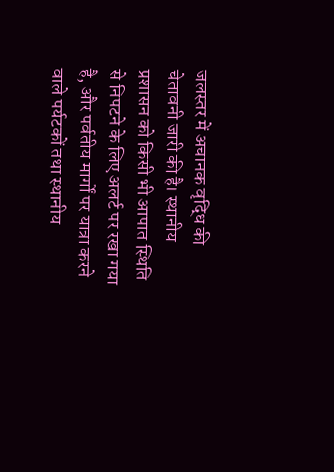जलस्तर में अचानक वृद्धि की चेतावनी जारी की है। स्थानीय प्रशासन को किसी भी आपात स्थिति से निपटने के लिए अलर्ट पर रखा गया है, और पर्वतीय मार्गों पर यात्रा करने वाले पर्यटकों तथा स्थानीय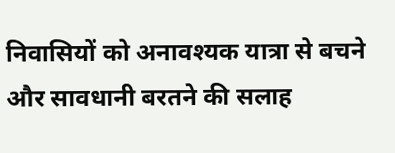निवासियों को अनावश्यक यात्रा से बचने और सावधानी बरतने की सलाह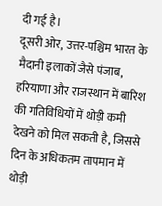दी गई है।
दूसरी ओर, उत्तर-पश्चिम भारत के मैदानी इलाकों जैसे पंजाब, हरियाणा और राजस्थान में बारिश की गतिविधियों में थोड़ी कमी देखने को मिल सकती है, जिससे दिन के अधिकतम तापमान में थोड़ी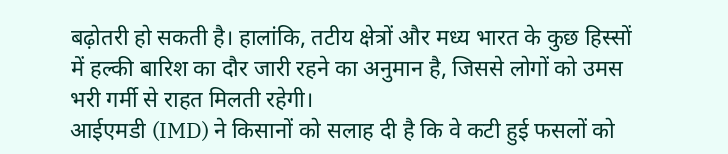बढ़ोतरी हो सकती है। हालांकि, तटीय क्षेत्रों और मध्य भारत के कुछ हिस्सों में हल्की बारिश का दौर जारी रहने का अनुमान है, जिससे लोगों को उमस भरी गर्मी से राहत मिलती रहेगी।
आईएमडी (IMD) ने किसानों को सलाह दी है कि वे कटी हुई फसलों को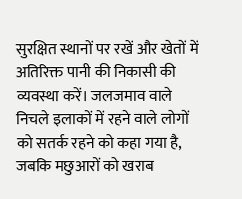सुरक्षित स्थानों पर रखें और खेतों में अतिरिक्त पानी की निकासी की व्यवस्था करें। जलजमाव वाले निचले इलाकों में रहने वाले लोगों को सतर्क रहने को कहा गया है, जबकि मछुआरों को खराब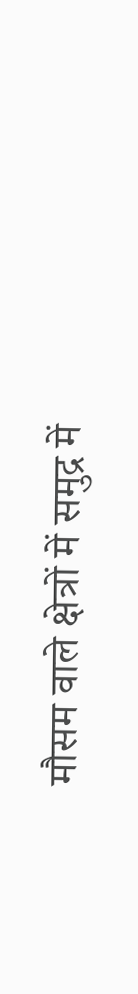मौसम वाले क्षेत्रों में समुद्र में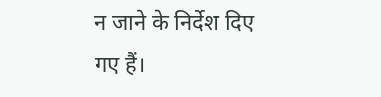न जाने के निर्देश दिए गए हैं।